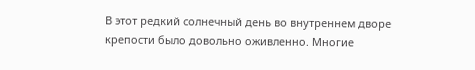В этот редкий солнечный день во внутреннем дворе крепости было довольно оживленно. Многие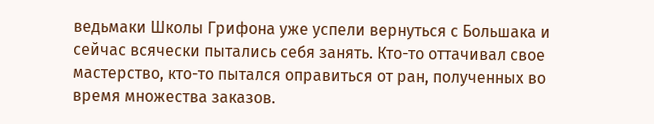ведьмаки Школы Грифона уже успели вернуться с Большака и сейчас всячески пытались себя занять. Кто-то оттачивал свое мастерство, кто-то пытался оправиться от ран, полученных во время множества заказов.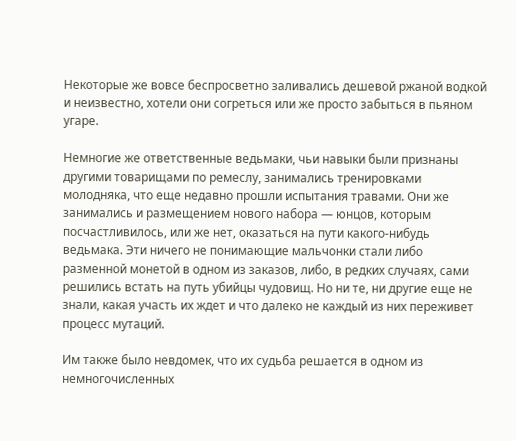Некоторые же вовсе беспросветно заливались дешевой ржаной водкой и неизвестно, хотели они согреться или же просто забыться в пьяном угаре.

Немногие же ответственные ведьмаки, чьи навыки были признаны другими товарищами по ремеслу, занимались тренировками молодняка, что еще недавно прошли испытания травами. Они же занимались и размещением нового набора — юнцов, которым посчастливилось, или же нет, оказаться на пути какого-нибудь ведьмака. Эти ничего не понимающие мальчонки стали либо разменной монетой в одном из заказов, либо, в редких случаях, сами решились встать на путь убийцы чудовищ. Но ни те, ни другие еще не знали, какая участь их ждет и что далеко не каждый из них переживет процесс мутаций.

Им также было невдомек, что их судьба решается в одном из немногочисленных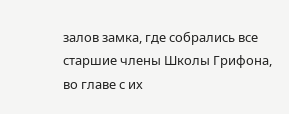залов замка, где собрались все старшие члены Школы Грифона, во главе с их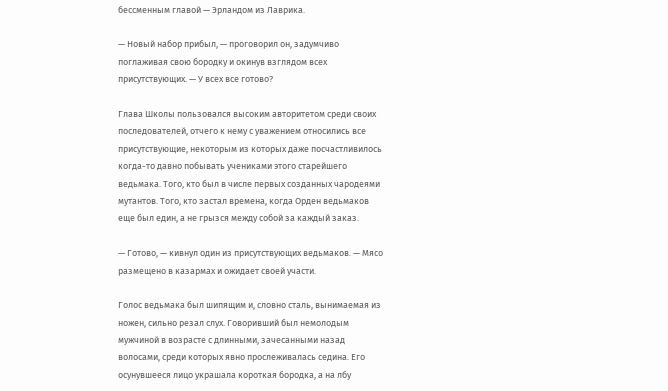бессменным главой — Эрландом из Лаврика.

— Новый набор прибыл, — проговорил он, задумчиво поглаживая свою бородку и окинув взглядом всех присутствующих. — У всех все готово?

Глава Школы пользовался высоким авторитетом среди своих последователей, отчего к нему с уважением относились все присутствующие, некоторым из которых даже посчастливилось когда-то давно побывать учениками этого старейшего ведьмака. Того, кто был в числе первых созданных чародеями мутантов. Того, кто застал времена, когда Орден ведьмаков еще был един, а не грызся между собой за каждый заказ.

— Готово, — кивнул один из присутствующих ведьмаков. — Мясо размещено в казармах и ожидает своей участи.

Голос ведьмака был шипящим и, словно сталь, вынимаемая из ножен, сильно резал слух. Говоривший был немолодым мужчиной в возрасте с длинными, зачесанными назад волосами, среди которых явно прослеживалась седина. Его осунувшееся лицо украшала короткая бородка, а на лбу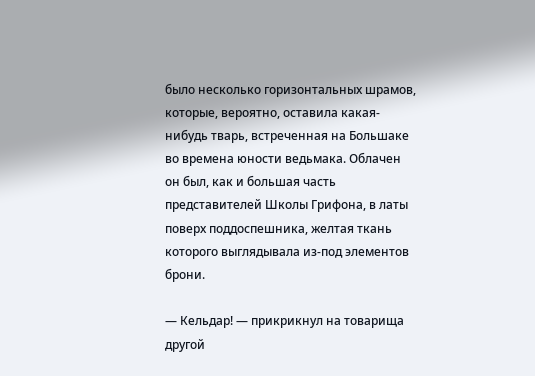было несколько горизонтальных шрамов, которые, вероятно, оставила какая-нибудь тварь, встреченная на Большаке во времена юности ведьмака. Облачен он был, как и большая часть представителей Школы Грифона, в латы поверх поддоспешника, желтая ткань которого выглядывала из-под элементов брони.

— Кельдар! — прикрикнул на товарища другой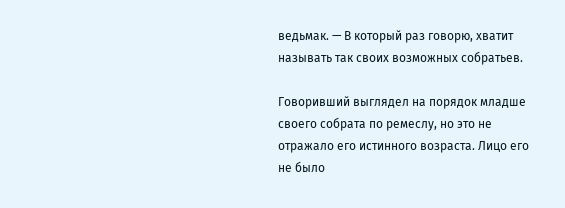ведьмак. — В который раз говорю, хватит называть так своих возможных собратьев.

Говоривший выглядел на порядок младше своего собрата по ремеслу, но это не отражало его истинного возраста. Лицо его не было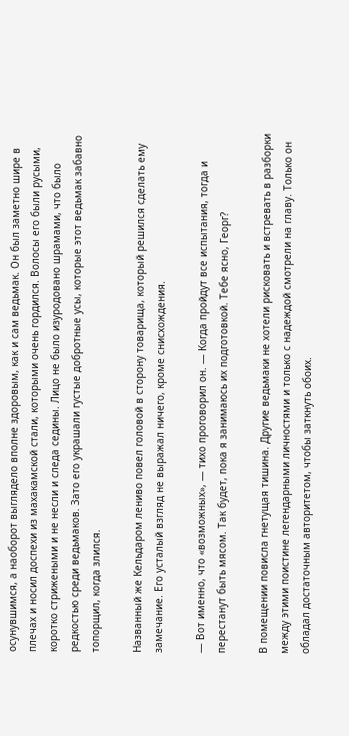осунувшимся, а наоборот выглядело вполне здоровым, как и сам ведьмак. Он был заметно шире в плечах и носил доспехи из махакамской стали, которыми очень гордился. Волосы его были русыми, коротко стрижеными и не несли и следа седины. Лицо не было изуродовано шрамами, что было редкостью среди ведьмаков. Зато его украшали густые добротные усы, которые этот ведьмак забавно топорщил, когда злился.

Названный же Кельдаром лениво повел головой в сторону товарища, который решился сделать ему замечание. Его усталый взгляд не выражал ничего, кроме снисхождения.

— Вот именно, что «возможных», — тихо проговорил он. — Когда пройдут все испытания, тогда и перестанут быть мясом. Так будет, пока я занимаюсь их подготовкой. Тебе ясно, Георг?

В помещении повисла гнетущая тишина. Другие ведьмаки не хотели рисковать и встревать в разборки между этими поистине легендарными личностями и только с надеждой смотрели на главу. Только он обладал достаточным авторитетом, чтобы заткнуть обоих.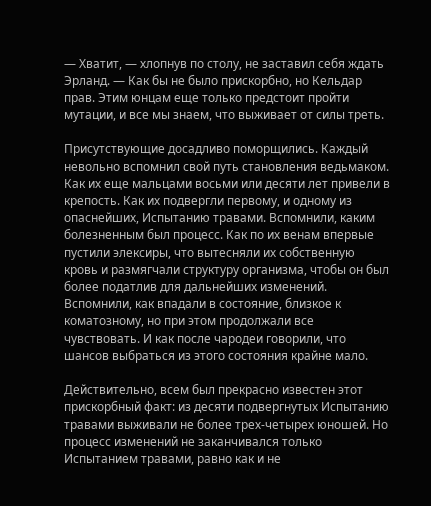— Хватит, — хлопнув по столу, не заставил себя ждать Эрланд. — Как бы не было прискорбно, но Кельдар прав. Этим юнцам еще только предстоит пройти мутации, и все мы знаем, что выживает от силы треть.

Присутствующие досадливо поморщились. Каждый невольно вспомнил свой путь становления ведьмаком. Как их еще мальцами восьми или десяти лет привели в крепость. Как их подвергли первому, и одному из опаснейших, Испытанию травами. Вспомнили, каким болезненным был процесс. Как по их венам впервые пустили элексиры, что вытесняли их собственную кровь и размягчали структуру организма, чтобы он был более податлив для дальнейших изменений. Вспомнили, как впадали в состояние, близкое к коматозному, но при этом продолжали все чувствовать. И как после чародеи говорили, что шансов выбраться из этого состояния крайне мало.

Действительно, всем был прекрасно известен этот прискорбный факт: из десяти подвергнутых Испытанию травами выживали не более трех-четырех юношей. Но процесс изменений не заканчивался только Испытанием травами, равно как и не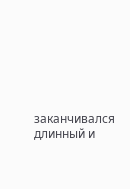заканчивался длинный и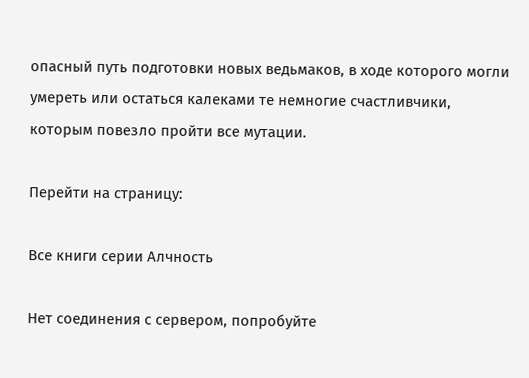опасный путь подготовки новых ведьмаков, в ходе которого могли умереть или остаться калеками те немногие счастливчики, которым повезло пройти все мутации.

Перейти на страницу:

Все книги серии Алчность

Нет соединения с сервером, попробуйте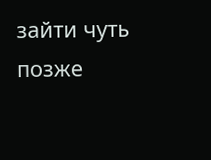зайти чуть позже